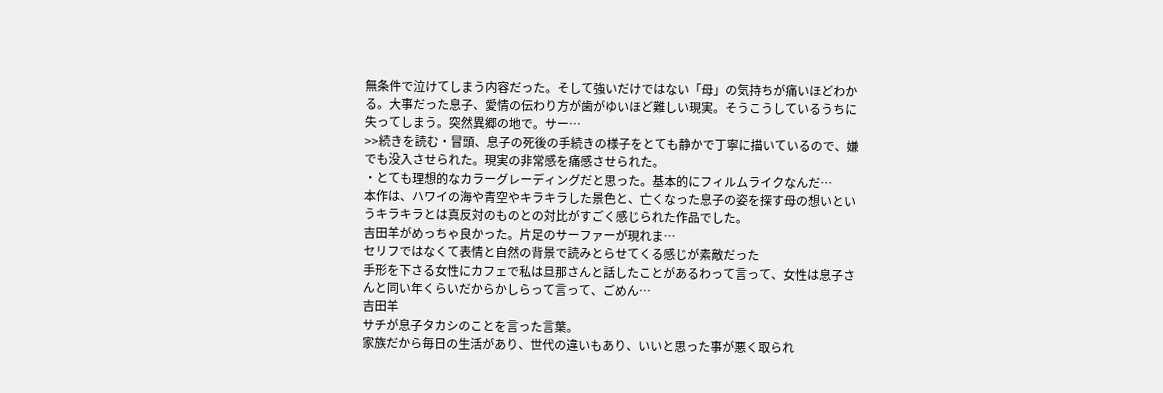無条件で泣けてしまう内容だった。そして強いだけではない「母」の気持ちが痛いほどわかる。大事だった息子、愛情の伝わり方が歯がゆいほど難しい現実。そうこうしているうちに失ってしまう。突然異郷の地で。サー…
>>続きを読む・冒頭、息子の死後の手続きの様子をとても静かで丁寧に描いているので、嫌でも没入させられた。現実の非常感を痛感させられた。
・とても理想的なカラーグレーディングだと思った。基本的にフィルムライクなんだ…
本作は、ハワイの海や青空やキラキラした景色と、亡くなった息子の姿を探す母の想いというキラキラとは真反対のものとの対比がすごく感じられた作品でした。
吉田羊がめっちゃ良かった。片足のサーファーが現れま…
セリフではなくて表情と自然の背景で読みとらせてくる感じが素敵だった
手形を下さる女性にカフェで私は旦那さんと話したことがあるわって言って、女性は息子さんと同い年くらいだからかしらって言って、ごめん…
吉田羊
サチが息子タカシのことを言った言葉。
家族だから毎日の生活があり、世代の違いもあり、いいと思った事が悪く取られ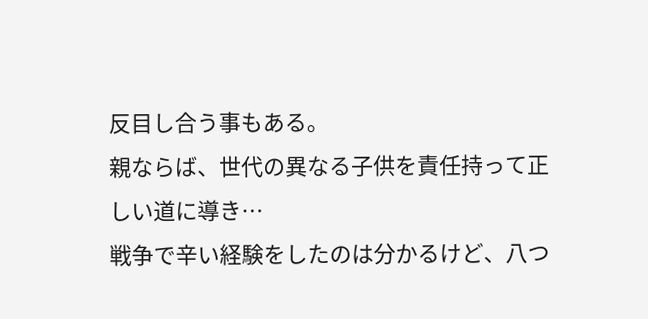反目し合う事もある。
親ならば、世代の異なる子供を責任持って正しい道に導き…
戦争で辛い経験をしたのは分かるけど、八つ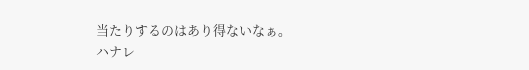当たりするのはあり得ないなぁ。
ハナレ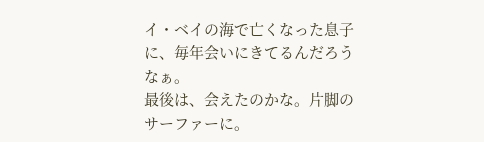イ・ベイの海で亡くなった息子に、毎年会いにきてるんだろうなぁ。
最後は、会えたのかな。片脚のサーファーに。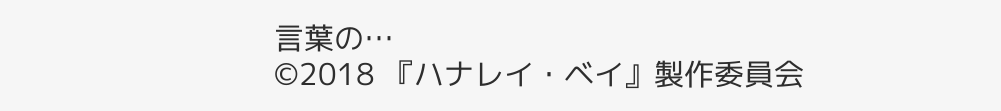言葉の…
©2018 『ハナレイ・ベイ』製作委員会